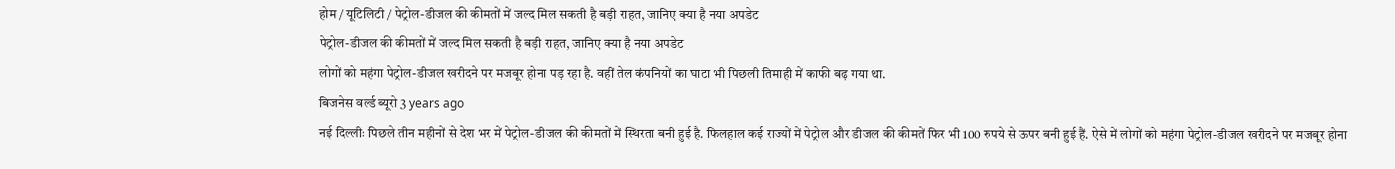होम / यूटिलिटी / पेट्रोल-डीजल की कीमतों में जल्द मिल सकती है बड़ी राहत, जानिए क्या है नया अपडेट
पेट्रोल-डीजल की कीमतों में जल्द मिल सकती है बड़ी राहत, जानिए क्या है नया अपडेट
लोगों को महंगा पेट्रोल-डीजल खरीदने पर मजबूर होना पड़ रहा है. वहीं तेल कंपनियों का घाटा भी पिछली तिमाही में काफी बढ़ गया था.
बिजनेस वर्ल्ड ब्यूरो 3 years ago
नई दिल्लीः पिछले तीन महीनों से देश भर में पेट्रोल-डीजल की कीमतों में स्थिरता बनी हुई है. फिलहाल कई राज्यों में पेट्रोल और डीजल की कीमतें फिर भी 100 रुपये से ऊपर बनी हुई हैं. ऐसे में लोगों को महंगा पेट्रोल-डीजल खरीदने पर मजबूर होना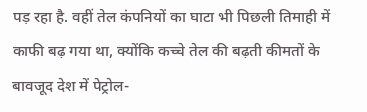पड़ रहा है. वहीं तेल कंपनियों का घाटा भी पिछली तिमाही में काफी बढ़ गया था, क्योंकि कच्चे तेल की बढ़ती कीमतों के बावजूद देश में पेट्रोल-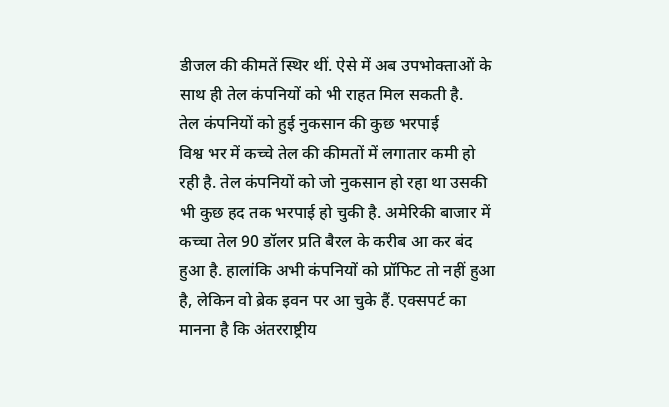डीजल की कीमतें स्थिर थीं. ऐसे में अब उपभोक्ताओं के साथ ही तेल कंपनियों को भी राहत मिल सकती है.
तेल कंपनियों को हुई नुकसान की कुछ भरपाई
विश्व भर में कच्चे तेल की कीमतों में लगातार कमी हो रही है. तेल कंपनियों को जो नुकसान हो रहा था उसकी भी कुछ हद तक भरपाई हो चुकी है. अमेरिकी बाजार में कच्चा तेल 90 डॉलर प्रति बैरल के करीब आ कर बंद हुआ है. हालांकि अभी कंपनियों को प्रॉफिट तो नहीं हुआ है, लेकिन वो ब्रेक इवन पर आ चुके हैं. एक्सपर्ट का मानना है कि अंतरराष्ट्रीय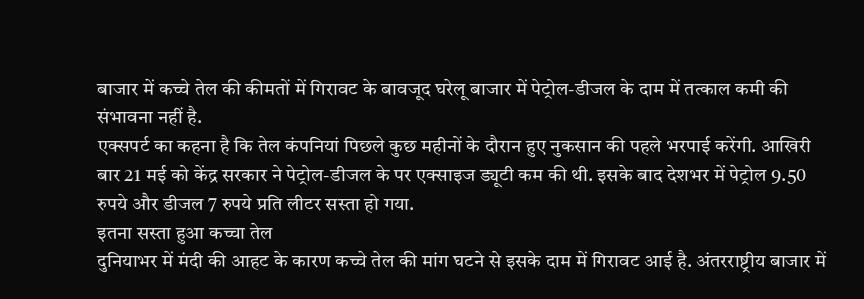बाजार में कच्चे तेल की कीमतों में गिरावट के बावजूद घरेलू बाजार में पेट्रोल-डीजल के दाम में तत्काल कमी की संभावना नहीं है.
एक्सपर्ट का कहना है कि तेल कंपनियां पिछले कुछ महीनों के दौरान हुए नुकसान की पहले भरपाई करेंगी. आखिरी बार 21 मई को केंद्र सरकार ने पेट्रोल-डीजल के पर एक्साइज ड्यूटी कम की थी. इसके बाद देशभर में पेट्रोल 9.50 रुपये और डीजल 7 रुपये प्रति लीटर सस्ता हो गया.
इतना सस्ता हुआ कच्चा तेल
दुनियाभर में मंदी की आहट के कारण कच्चे तेल की मांग घटने से इसके दाम में गिरावट आई है. अंतरराष्ट्रीय बाजार में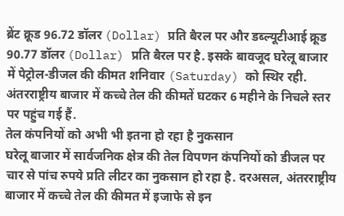ब्रेंट क्रूड 96.72 डॉलर (Dollar) प्रति बैरल पर और डब्ल्यूटीआई क्रूड 90.77 डॉलर (Dollar) प्रति बैरल पर है. इसके बावजूद घरेलू बाजार में पेट्रोल-डीजल की कीमत शनिवार (Saturday) को स्थिर रही. अंतरराष्ट्रीय बाजार में कच्चे तेल की कीमतें घटकर 6 महीने के निचले स्तर पर पहुंच गई हैं.
तेल कंपनियों को अभी भी इतना हो रहा है नुकसान
घरेलू बाजार में सार्वजनिक क्षेत्र की तेल विपणन कंपनियों को डीजल पर चार से पांच रुपये प्रति लीटर का नुकसान हो रहा है. दरअसल, अंतरराष्ट्रीय बाजार में कच्चे तेल की कीमत में इजाफे से इन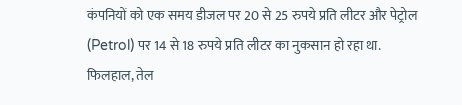कंपनियों को एक समय डीजल पर 20 से 25 रुपये प्रति लीटर और पेट्रोल (Petrol) पर 14 से 18 रुपये प्रति लीटर का नुकसान हो रहा था. फिलहाल, तेल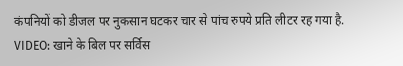कंपनियों को डीजल पर नुकसान घटकर चार से पांच रुपये प्रति लीटर रह गया है.
VIDEO: खाने के बिल पर सर्विस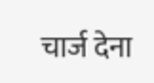चार्ज देना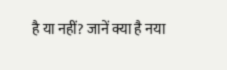है या नहीं? जानें क्या है नया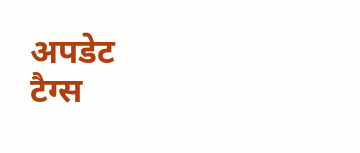अपडेट
टैग्स